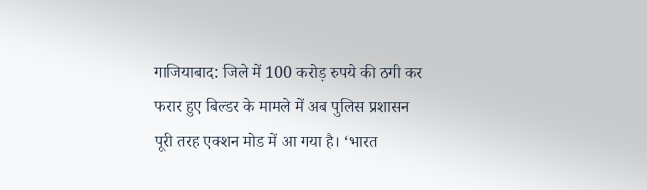गाजियाबाद: जिले में 100 करोड़ रुपये की ठगी कर फरार हुए बिल्डर के मामले में अब पुलिस प्रशासन पूरी तरह एक्शन मोड में आ गया है। ‘भारत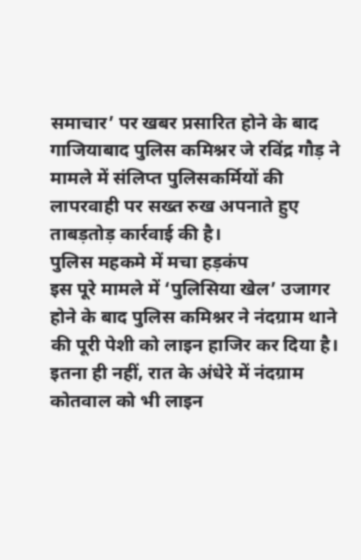समाचार’ पर खबर प्रसारित होने के बाद गाजियाबाद पुलिस कमिश्नर जे रविंद्र गौड़ ने मामले में संलिप्त पुलिसकर्मियों की लापरवाही पर सख्त रुख अपनाते हुए ताबड़तोड़ कार्रवाई की है।
पुलिस महकमे में मचा हड़कंप
इस पूरे मामले में ‘पुलिसिया खेल’ उजागर होने के बाद पुलिस कमिश्नर ने नंदग्राम थाने की पूरी पेशी को लाइन हाजिर कर दिया है। इतना ही नहीं, रात के अंधेरे में नंदग्राम कोतवाल को भी लाइन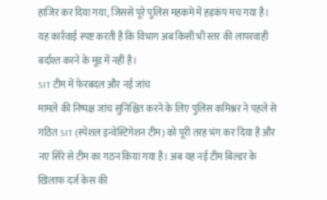हाजिर कर दिया गया, जिससे पूरे पुलिस महकमे में हड़कंप मच गया है। यह कार्रवाई स्पष्ट करती है कि विभाग अब किसी भी स्तर की लापरवाही बर्दाश्त करने के मूड में नहीं है।
SIT टीम में फेरबदल और नई जांच
मामले की निष्पक्ष जांच सुनिश्चित करने के लिए पुलिस कमिश्नर ने पहले से गठित SIT (स्पेशल इन्वेस्टिगेशन टीम) को पूरी तरह भंग कर दिया है और नए सिरे से टीम का गठन किया गया है। अब यह नई टीम बिल्डर के खिलाफ दर्ज केस की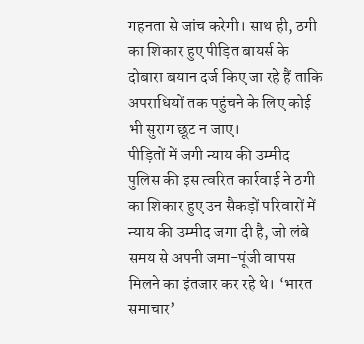गहनता से जांच करेगी। साथ ही, ठगी का शिकार हुए पीड़ित बायर्स के दोबारा बयान दर्ज किए जा रहे हैं ताकि अपराधियों तक पहुंचने के लिए कोई भी सुराग छूट न जाए।
पीड़ितों में जगी न्याय की उम्मीद
पुलिस की इस त्वरित कार्रवाई ने ठगी का शिकार हुए उन सैकड़ों परिवारों में न्याय की उम्मीद जगा दी है, जो लंबे समय से अपनी जमा-पूंजी वापस मिलने का इंतजार कर रहे थे। ‘भारत समाचार’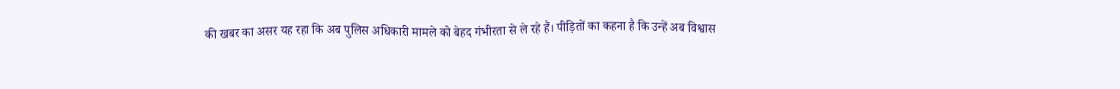की खबर का असर यह रहा कि अब पुलिस अधिकारी मामले को बेहद गंभीरता से ले रहे हैं। पीड़ितों का कहना है कि उन्हें अब विश्वास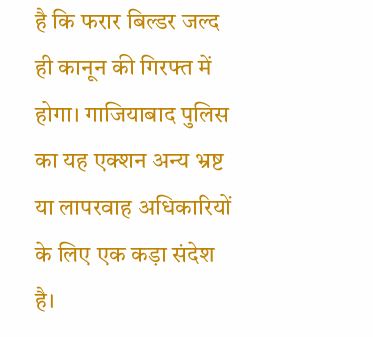है कि फरार बिल्डर जल्द ही कानून की गिरफ्त में होगा। गाजियाबाद पुलिस का यह एक्शन अन्य भ्रष्ट या लापरवाह अधिकारियों के लिए एक कड़ा संदेश है।